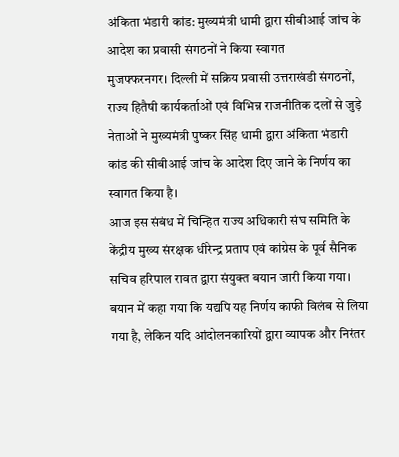अंकिता भंडारी कांड: मुख्यमंत्री धामी द्वारा सीबीआई जांच के आदेश का प्रवासी संगठनों ने किया स्वागत
मुजफ्फरनगर। दिल्ली में सक्रिय प्रवासी उत्तराखंडी संगठनों, राज्य हितैषी कार्यकर्ताओं एवं विभिन्न राजनीतिक दलों से जुड़े नेताओं ने मुख्यमंत्री पुष्कर सिंह धामी द्वारा अंकिता भंडारी कांड की सीबीआई जांच के आदेश दिए जाने के निर्णय का स्वागत किया है।
आज इस संबंध में चिन्हित राज्य अधिकारी संघ समिति के केंद्रीय मुख्य संरक्षक धीरेन्द्र प्रताप एवं कांग्रेस के पूर्व सैनिक सचिव हरिपाल रावत द्वारा संयुक्त बयान जारी किया गया। बयान में कहा गया कि यद्यपि यह निर्णय काफी विलंब से लिया गया है, लेकिन यदि आंदोलनकारियों द्वारा व्यापक और निरंतर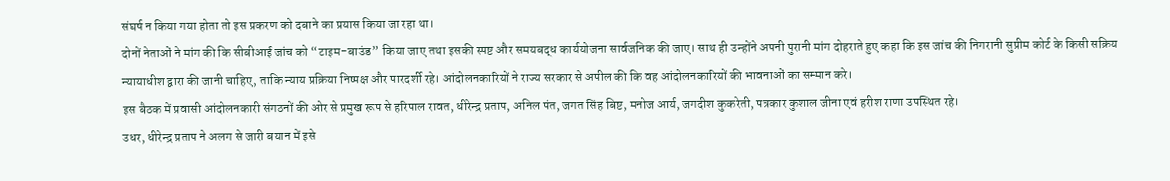संघर्ष न किया गया होता तो इस प्रकरण को दबाने का प्रयास किया जा रहा था।
दोनों नेताओं ने मांग की कि सीबीआई जांच को “टाइम-बाउंड” किया जाए तथा इसकी स्पष्ट और समयबद्ध कार्ययोजना सार्वजनिक की जाए। साथ ही उन्होंने अपनी पुरानी मांग दोहराते हुए कहा कि इस जांच की निगरानी सुप्रीम कोर्ट के किसी सक्रिय न्यायाधीश द्वारा की जानी चाहिए, ताकि न्याय प्रक्रिया निष्पक्ष और पारदर्शी रहे। आंदोलनकारियों ने राज्य सरकार से अपील की कि वह आंदोलनकारियों की भावनाओं का सम्मान करे।
इस बैठक में प्रवासी आंदोलनकारी संगठनों की ओर से प्रमुख रूप से हरिपाल रावत, धीरेन्द्र प्रताप, अनिल पंत, जगत सिंह बिष्ट, मनोज आर्य, जगदीश कुकरेती, पत्रकार कुशाल जीना एवं हरीश राणा उपस्थित रहे।
उधर, धीरेन्द्र प्रताप ने अलग से जारी बयान में इसे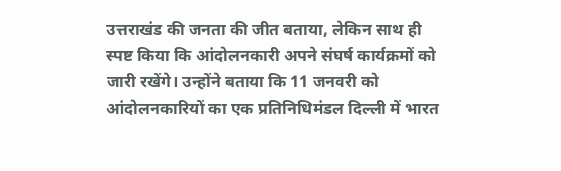उत्तराखंड की जनता की जीत बताया, लेकिन साथ ही स्पष्ट किया कि आंदोलनकारी अपने संघर्ष कार्यक्रमों को जारी रखेंगे। उन्होंने बताया कि 11 जनवरी को आंदोलनकारियों का एक प्रतिनिधिमंडल दिल्ली में भारत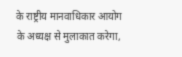के राष्ट्रीय मानवाधिकार आयोग के अध्यक्ष से मुलाकात करेगा,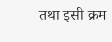तथा इसी क्रम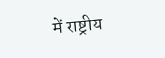में राष्ट्रीय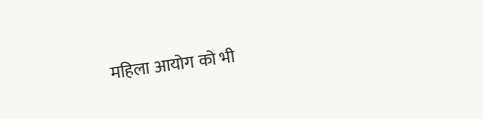महिला आयोग को भी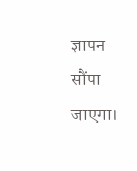ज्ञापन सौंपा जाएगा।